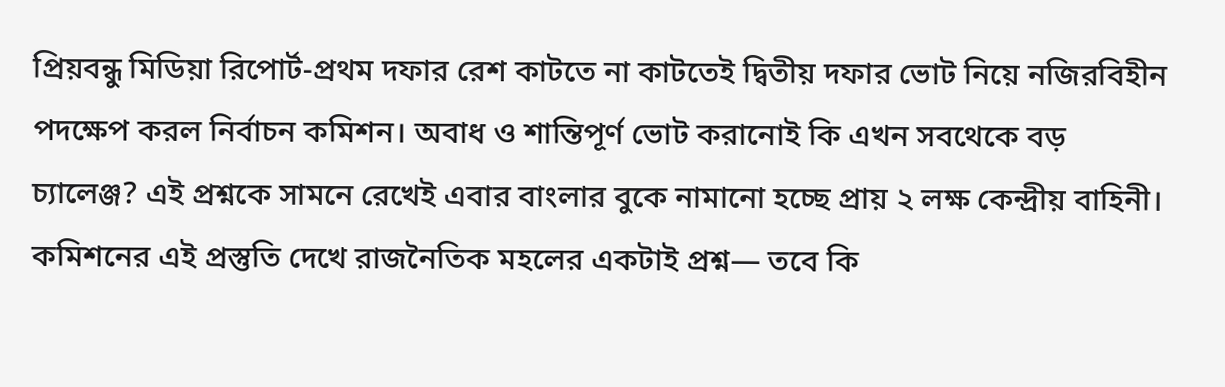প্রিয়বন্ধু মিডিয়া রিপোর্ট-প্রথম দফার রেশ কাটতে না কাটতেই দ্বিতীয় দফার ভোট নিয়ে নজিরবিহীন পদক্ষেপ করল নির্বাচন কমিশন। অবাধ ও শান্তিপূর্ণ ভোট করানোই কি এখন সবথেকে বড় চ্যালেঞ্জ? এই প্রশ্নকে সামনে রেখেই এবার বাংলার বুকে নামানো হচ্ছে প্রায় ২ লক্ষ কেন্দ্রীয় বাহিনী। কমিশনের এই প্রস্তুতি দেখে রাজনৈতিক মহলের একটাই প্রশ্ন— তবে কি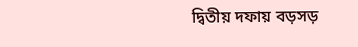দ্বিতীয় দফায় বড়সড়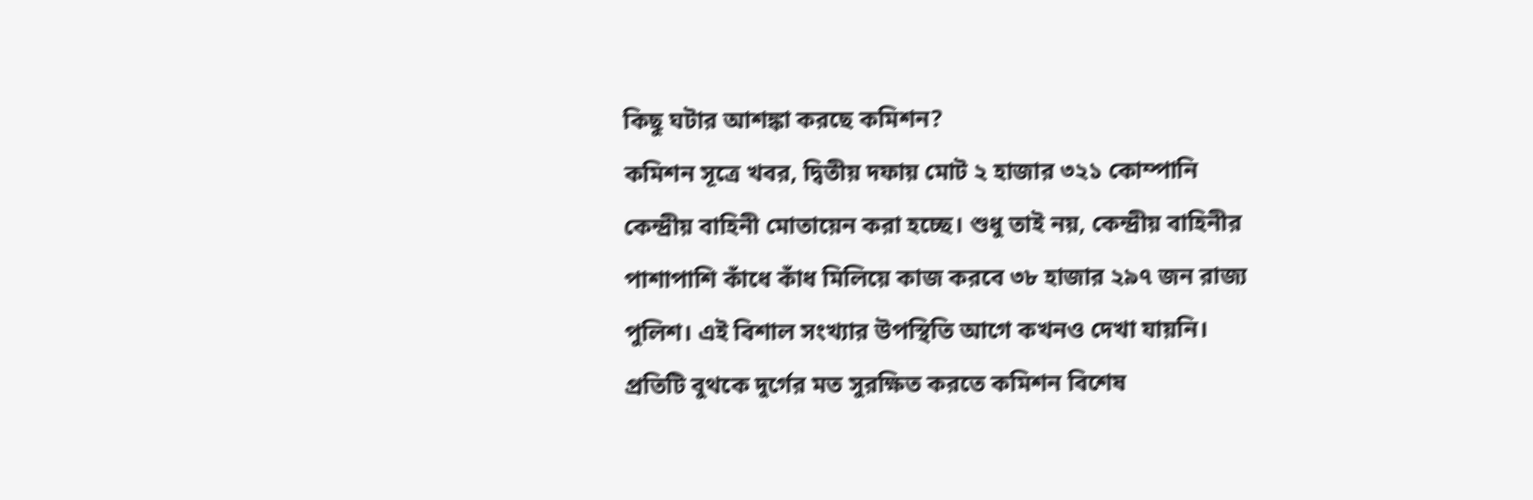কিছু ঘটার আশঙ্কা করছে কমিশন?
কমিশন সূত্রে খবর, দ্বিতীয় দফায় মোট ২ হাজার ৩২১ কোম্পানি কেন্দ্রীয় বাহিনী মোতায়েন করা হচ্ছে। শুধু তাই নয়, কেন্দ্রীয় বাহিনীর পাশাপাশি কাঁধে কাঁধ মিলিয়ে কাজ করবে ৩৮ হাজার ২৯৭ জন রাজ্য পুলিশ। এই বিশাল সংখ্যার উপস্থিতি আগে কখনও দেখা যায়নি।
প্রতিটি বুথকে দুর্গের মত সুরক্ষিত করতে কমিশন বিশেষ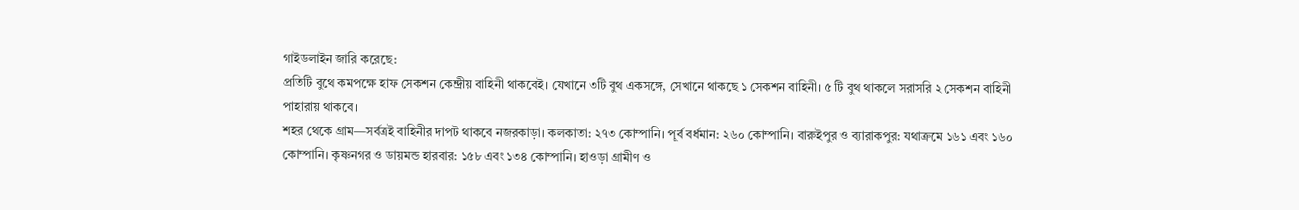গাইডলাইন জারি করেছে:
প্রতিটি বুথে কমপক্ষে হাফ সেকশন কেন্দ্রীয় বাহিনী থাকবেই। যেখানে ৩টি বুথ একসঙ্গে, সেখানে থাকছে ১ সেকশন বাহিনী। ৫ টি বুথ থাকলে সরাসরি ২ সেকশন বাহিনী পাহারায় থাকবে।
শহর থেকে গ্রাম—সর্বত্রই বাহিনীর দাপট থাকবে নজরকাড়া। কলকাতা: ২৭৩ কোম্পানি। পূর্ব বর্ধমান: ২৬০ কোম্পানি। বারুইপুর ও ব্যারাকপুর: যথাক্রমে ১৬১ এবং ১৬০ কোম্পানি। কৃষ্ণনগর ও ডায়মন্ড হারবার: ১৫৮ এবং ১৩৪ কোম্পানি। হাওড়া গ্রামীণ ও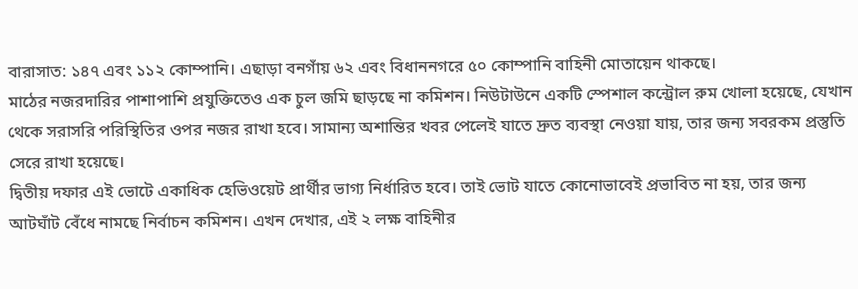বারাসাত: ১৪৭ এবং ১১২ কোম্পানি। এছাড়া বনগাঁয় ৬২ এবং বিধাননগরে ৫০ কোম্পানি বাহিনী মোতায়েন থাকছে।
মাঠের নজরদারির পাশাপাশি প্রযুক্তিতেও এক চুল জমি ছাড়ছে না কমিশন। নিউটাউনে একটি স্পেশাল কন্ট্রোল রুম খোলা হয়েছে, যেখান থেকে সরাসরি পরিস্থিতির ওপর নজর রাখা হবে। সামান্য অশান্তির খবর পেলেই যাতে দ্রুত ব্যবস্থা নেওয়া যায়, তার জন্য সবরকম প্রস্তুতি সেরে রাখা হয়েছে।
দ্বিতীয় দফার এই ভোটে একাধিক হেভিওয়েট প্রার্থীর ভাগ্য নির্ধারিত হবে। তাই ভোট যাতে কোনোভাবেই প্রভাবিত না হয়, তার জন্য আটঘাঁট বেঁধে নামছে নির্বাচন কমিশন। এখন দেখার, এই ২ লক্ষ বাহিনীর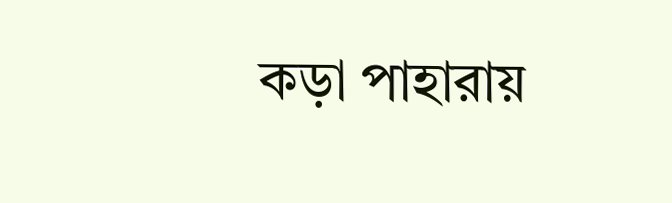কড়া পাহারায়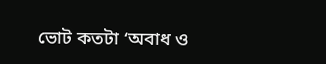ভোট কতটা ‘অবাধ ও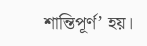শান্তিপূর্ণ’ হয়।